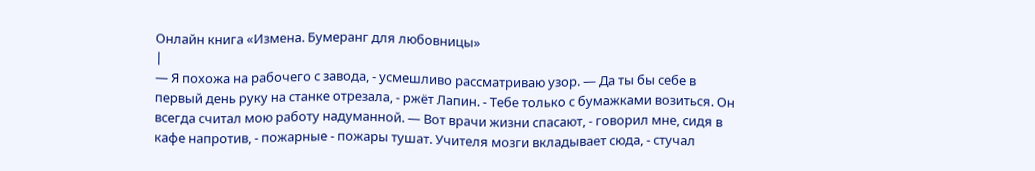Онлайн книга «Измена. Бумеранг для любовницы»
|
— Я похожа на рабочего с завода, - усмешливо рассматриваю узор. — Да ты бы себе в первый день руку на станке отрезала, - ржёт Лапин. - Тебе только с бумажками возиться. Он всегда считал мою работу надуманной. — Вот врачи жизни спасают, - говорил мне, сидя в кафе напротив, - пожарные - пожары тушат. Учителя мозги вкладывает сюда, - стучал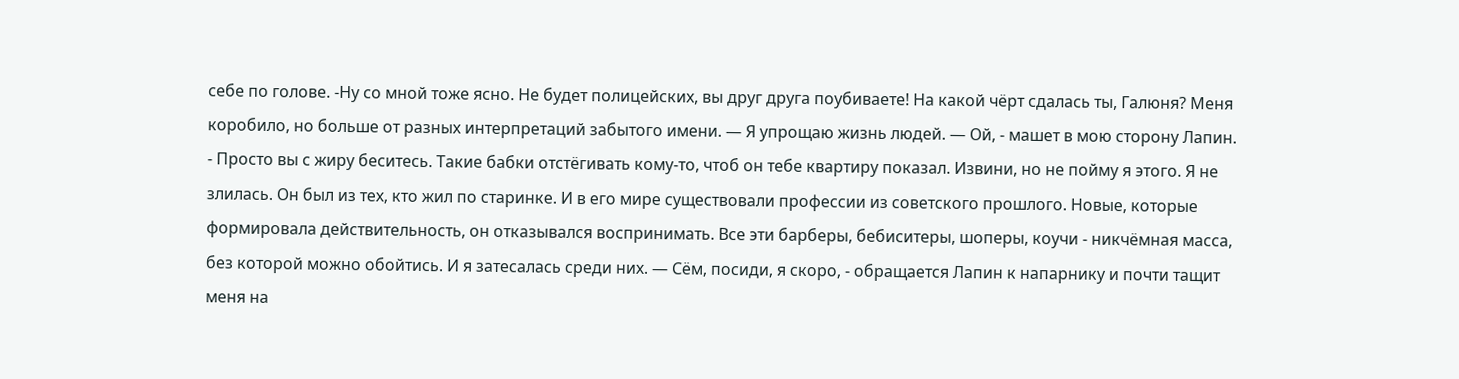себе по голове. -Ну со мной тоже ясно. Не будет полицейских, вы друг друга поубиваете! На какой чёрт сдалась ты, Галюня? Меня коробило, но больше от разных интерпретаций забытого имени. — Я упрощаю жизнь людей. — Ой, - машет в мою сторону Лапин. - Просто вы с жиру беситесь. Такие бабки отстёгивать кому-то, чтоб он тебе квартиру показал. Извини, но не пойму я этого. Я не злилась. Он был из тех, кто жил по старинке. И в его мире существовали профессии из советского прошлого. Новые, которые формировала действительность, он отказывался воспринимать. Все эти барберы, бебиситеры, шоперы, коучи - никчёмная масса, без которой можно обойтись. И я затесалась среди них. — Сём, посиди, я скоро, - обращается Лапин к напарнику и почти тащит меня на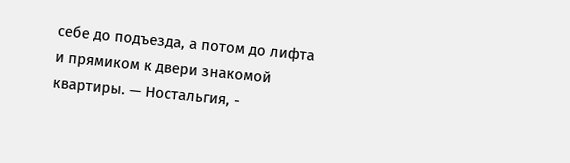себе до подъезда, а потом до лифта и прямиком к двери знакомой квартиры. — Ностальгия, -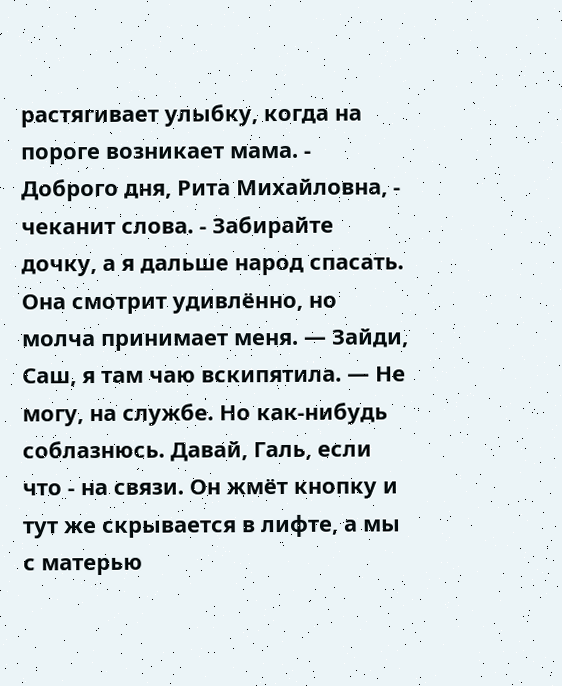растягивает улыбку, когда на пороге возникает мама. - Доброго дня, Рита Михайловна, - чеканит слова. - Забирайте дочку, а я дальше народ спасать. Она смотрит удивлённо, но молча принимает меня. — Зайди, Саш, я там чаю вскипятила. — Не могу, на службе. Но как-нибудь соблазнюсь. Давай, Галь, если что - на связи. Он жмёт кнопку и тут же скрывается в лифте, а мы с матерью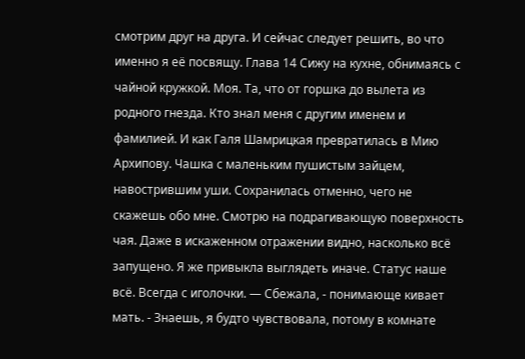смотрим друг на друга. И сейчас следует решить, во что именно я её посвящу. Глава 14 Сижу на кухне, обнимаясь с чайной кружкой. Моя. Та, что от горшка до вылета из родного гнезда. Кто знал меня с другим именем и фамилией. И как Галя Шамрицкая превратилась в Мию Архипову. Чашка с маленьким пушистым зайцем, навострившим уши. Сохранилась отменно, чего не скажешь обо мне. Смотрю на подрагивающую поверхность чая. Даже в искаженном отражении видно, насколько всё запущено. Я же привыкла выглядеть иначе. Статус наше всё. Всегда с иголочки. — Сбежала, - понимающе кивает мать. - Знаешь, я будто чувствовала, потому в комнате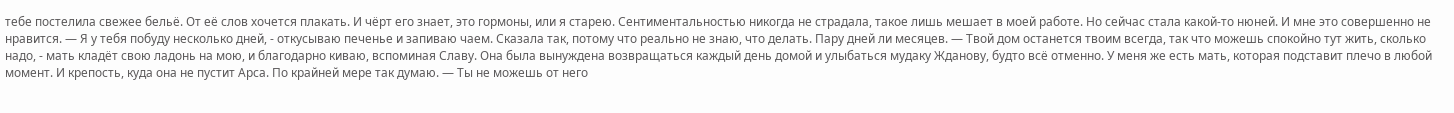тебе постелила свежее бельё. От её слов хочется плакать. И чёрт его знает, это гормоны, или я старею. Сентиментальностью никогда не страдала, такое лишь мешает в моей работе. Но сейчас стала какой-то нюней. И мне это совершенно не нравится. — Я у тебя побуду несколько дней, - откусываю печенье и запиваю чаем. Сказала так, потому что реально не знаю, что делать. Пару дней ли месяцев. — Твой дом останется твоим всегда, так что можешь спокойно тут жить, сколько надо, - мать кладёт свою ладонь на мою, и благодарно киваю, вспоминая Славу. Она была вынуждена возвращаться каждый день домой и улыбаться мудаку Жданову, будто всё отменно. У меня же есть мать, которая подставит плечо в любой момент. И крепость, куда она не пустит Арса. По крайней мере так думаю. — Ты не можешь от него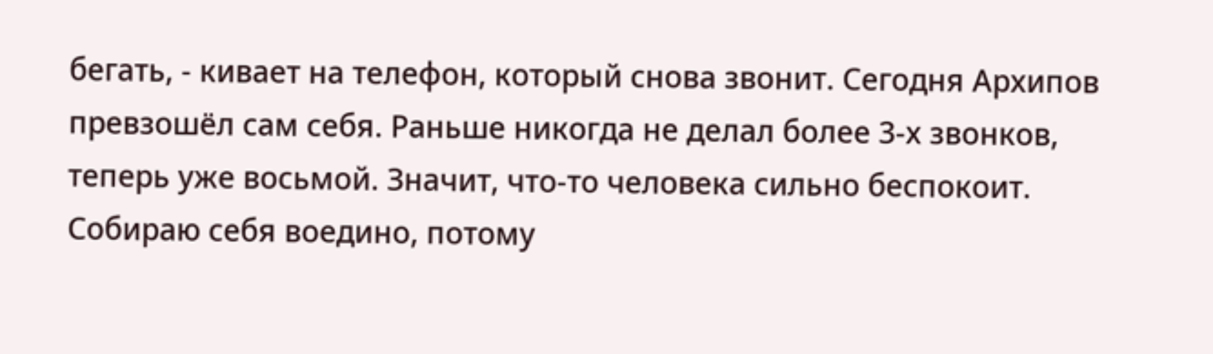бегать, - кивает на телефон, который снова звонит. Сегодня Архипов превзошёл сам себя. Раньше никогда не делал более 3-х звонков, теперь уже восьмой. Значит, что-то человека сильно беспокоит. Собираю себя воедино, потому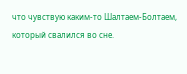что чувствую каким-то Шалтаем-Болтаем, который свалился во сне.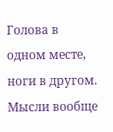Голова в одном месте, ноги в другом. Мысли вообще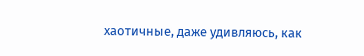хаотичные, даже удивляюсь, как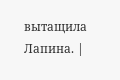вытащила Лапина. |